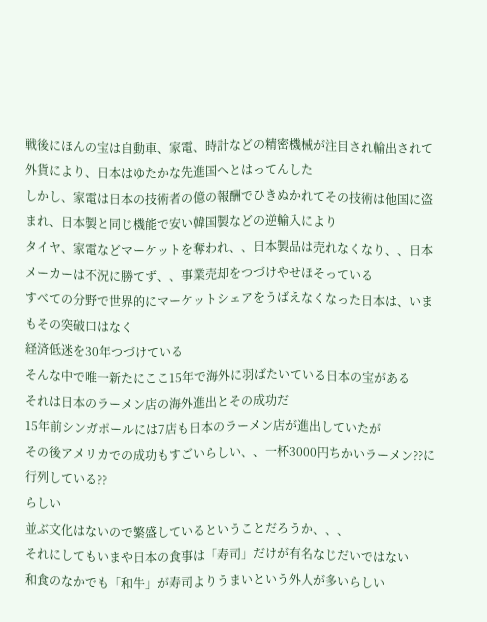戦後にほんの宝は自動車、家電、時計などの精密機械が注目され輸出されて外貨により、日本はゆたかな先進国へとはってんした
しかし、家電は日本の技術者の億の報酬でひきぬかれてその技術は他国に盗まれ、日本製と同じ機能で安い韓国製などの逆輸入により
タイヤ、家電などマーケットを奪われ、、日本製品は売れなくなり、、日本メーカーは不況に勝てず、、事業売却をつづけやせほそっている
すべての分野で世界的にマーケットシェアをうばえなくなった日本は、いまもその突破口はなく
経済低迷を30年つづけている
そんな中で唯一新たにここ15年で海外に羽ばたいている日本の宝がある
それは日本のラーメン店の海外進出とその成功だ
15年前シンガポールには7店も日本のラーメン店が進出していたが
その後アメリカでの成功もすごいらしい、、一杯3000円ちかいラーメン??に行列している??
らしい
並ぶ文化はないので繁盛しているということだろうか、、、
それにしてもいまや日本の食事は「寿司」だけが有名なじだいではない
和食のなかでも「和牛」が寿司よりうまいという外人が多いらしい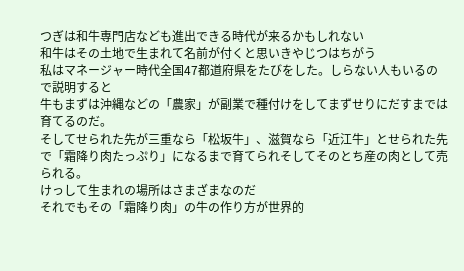つぎは和牛専門店なども進出できる時代が来るかもしれない
和牛はその土地で生まれて名前が付くと思いきやじつはちがう
私はマネージャー時代全国47都道府県をたびをした。しらない人もいるので説明すると
牛もまずは沖縄などの「農家」が副業で種付けをしてまずせりにだすまでは育てるのだ。
そしてせられた先が三重なら「松坂牛」、滋賀なら「近江牛」とせられた先で「霜降り肉たっぷり」になるまで育てられそしてそのとち産の肉として売られる。
けっして生まれの場所はさまざまなのだ
それでもその「霜降り肉」の牛の作り方が世界的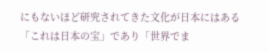にもないほど研究されてきた文化が日本にはある
「これは日本の宝」であり「世界でま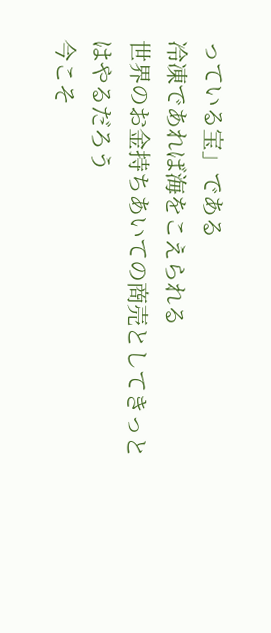っている宝」である
冷凍であれば海をこえられる
世界のお金持ちあいての商売としてきっとはやるだろう
今こそ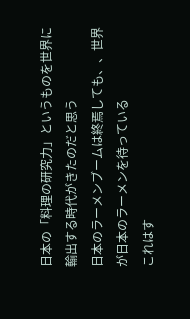日本の「料理の研究力」というものを世界に輸出する時代がきたのだと思う
日本のラーメンブームは終焉しても、、世界が日本のラーメンを待っている
これはす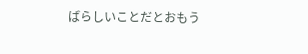ばらしいことだとおもう